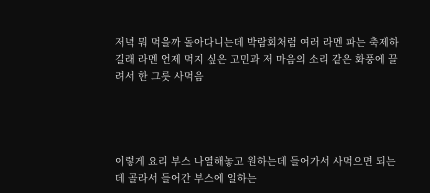저녁 뭐 먹을까 돌아다니는데 박람회처럼 여러 라멘 파는 축제하길래 라멘 언제 먹지 싶은 고민과 저 마음의 소리 같은 화풍에 끌려서 한 그릇 사먹음




이렇게 요리 부스 나열해놓고 원하는데 들어가서 사먹으면 되는데 골라서 들어간 부스에 일하는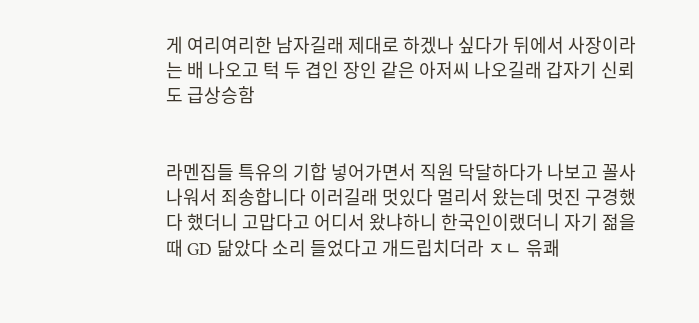게 여리여리한 남자길래 제대로 하겠나 싶다가 뒤에서 사장이라는 배 나오고 턱 두 겹인 장인 같은 아저씨 나오길래 갑자기 신뢰도 급상승함


라멘집들 특유의 기합 넣어가면서 직원 닥달하다가 나보고 꼴사나워서 죄송합니다 이러길래 멋있다 멀리서 왔는데 멋진 구경했다 했더니 고맙다고 어디서 왔냐하니 한국인이랬더니 자기 젊을 때 GD 닮았다 소리 들었다고 개드립치더라 ㅈㄴ 윾쾌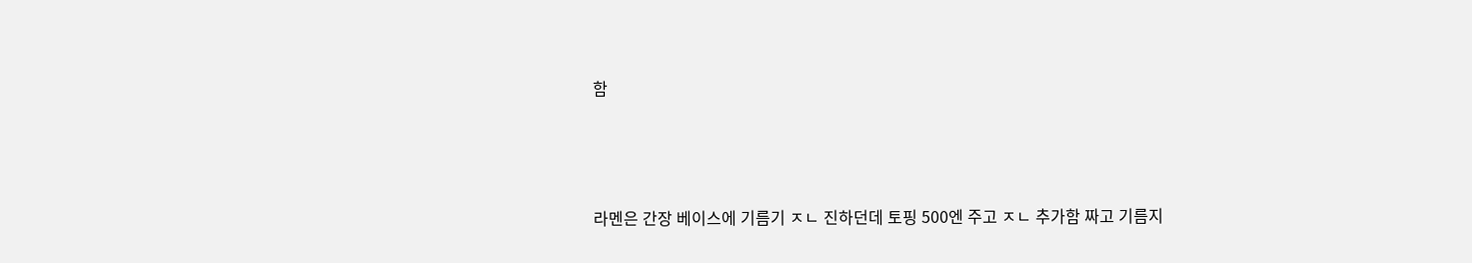함




라멘은 간장 베이스에 기름기 ㅈㄴ 진하던데 토핑 500엔 주고 ㅈㄴ 추가함 짜고 기름지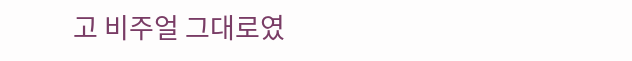고 비주얼 그대로였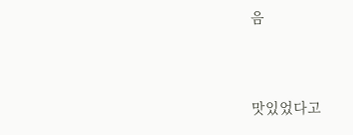음


맛있었다고